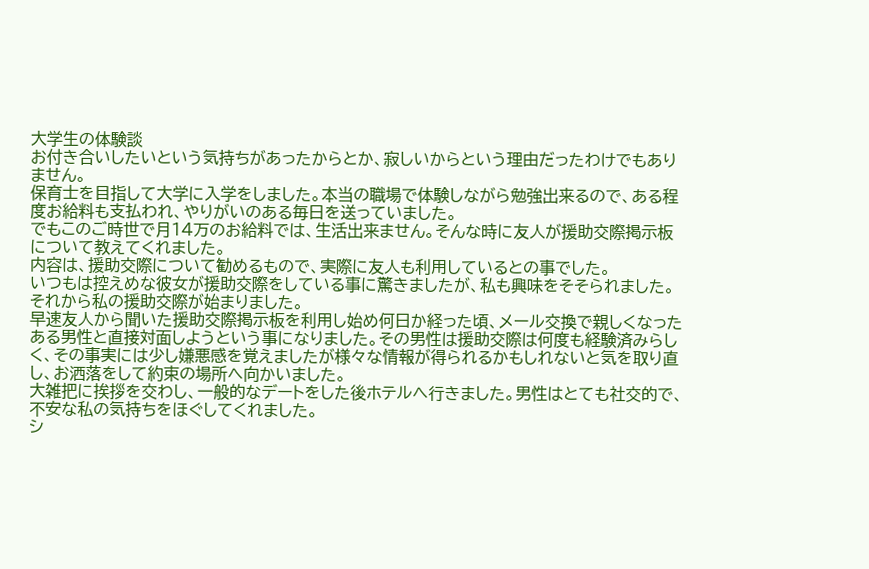大学生の体験談
お付き合いしたいという気持ちがあったからとか、寂しいからという理由だったわけでもありません。
保育士を目指して大学に入学をしました。本当の職場で体験しながら勉強出来るので、ある程度お給料も支払われ、やりがいのある毎日を送っていました。
でもこのご時世で月14万のお給料では、生活出来ません。そんな時に友人が援助交際掲示板について教えてくれました。
内容は、援助交際について勧めるもので、実際に友人も利用しているとの事でした。
いつもは控えめな彼女が援助交際をしている事に驚きましたが、私も興味をそそられました。それから私の援助交際が始まりました。
早速友人から聞いた援助交際掲示板を利用し始め何日か経った頃、メール交換で親しくなったある男性と直接対面しようという事になりました。その男性は援助交際は何度も経験済みらしく、その事実には少し嫌悪感を覚えましたが様々な情報が得られるかもしれないと気を取り直し、お洒落をして約束の場所へ向かいました。
大雑把に挨拶を交わし、一般的なデートをした後ホテルへ行きました。男性はとても社交的で、不安な私の気持ちをほぐしてくれました。
シ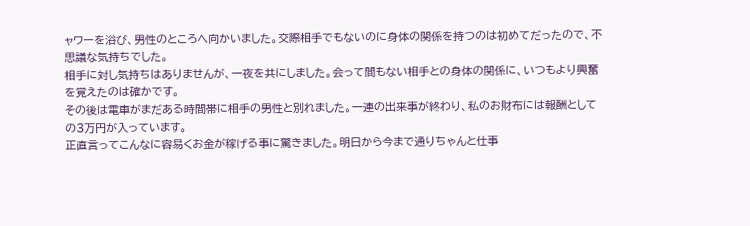ャワーを浴び、男性のところへ向かいました。交際相手でもないのに身体の関係を持つのは初めてだったので、不思議な気持ちでした。
相手に対し気持ちはありませんが、一夜を共にしました。会って間もない相手との身体の関係に、いつもより興奮を覚えたのは確かです。
その後は電車がまだある時間帯に相手の男性と別れました。一連の出来事が終わり、私のお財布には報酬としての3万円が入っています。
正直言ってこんなに容易くお金が稼げる事に驚きました。明日から今まで通りちゃんと仕事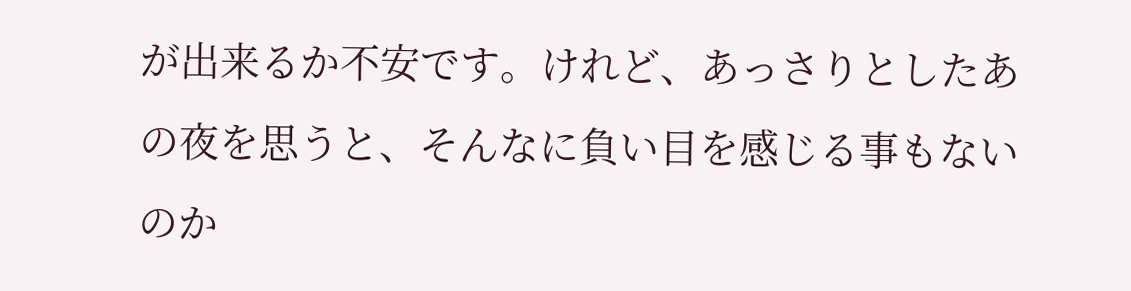が出来るか不安です。けれど、あっさりとしたあの夜を思うと、そんなに負い目を感じる事もないのか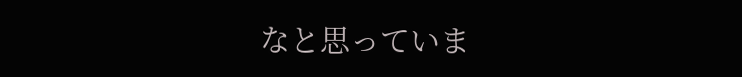なと思っていま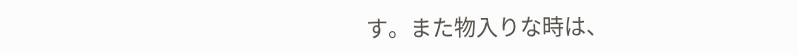す。また物入りな時は、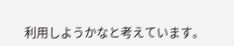利用しようかなと考えています。